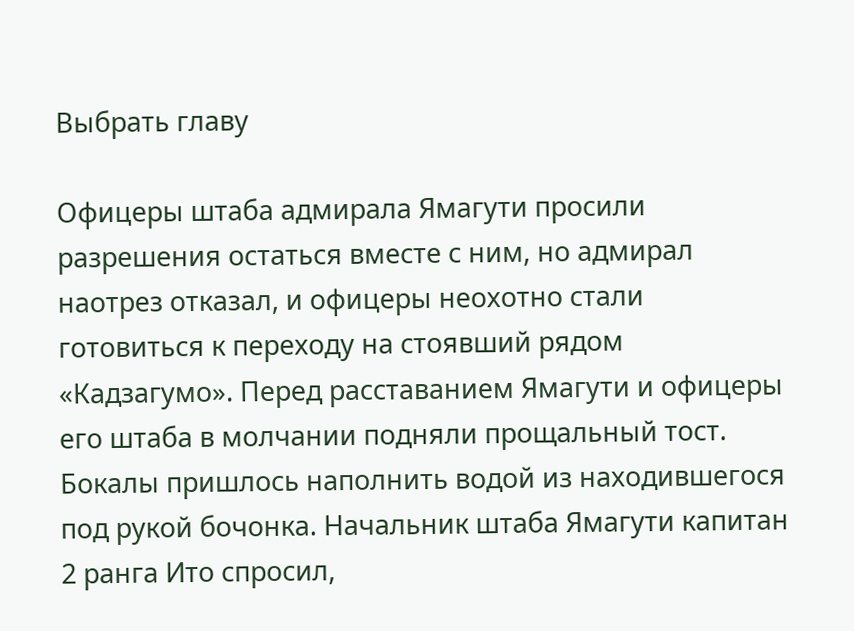Выбрать главу

Офицеры штаба адмирала Ямагути просили разрешения остаться вместе с ним, но адмирал наотрез отказал, и офицеры неохотно стали готовиться к переходу на стоявший рядом «Кадзагумо». Перед расставанием Ямагути и офицеры его штаба в молчании подняли прощальный тост. Бокалы пришлось наполнить водой из находившегося под рукой бочонка. Начальник штаба Ямагути капитан 2 ранга Ито спросил,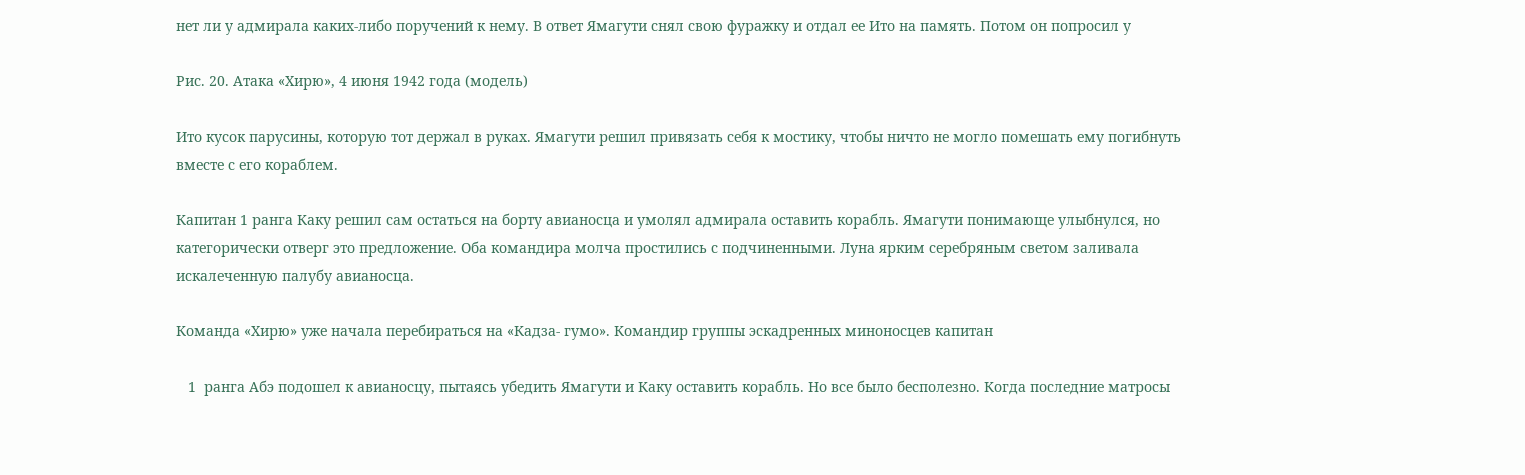нет ли у адмирала каких-либо поручений к нему. В ответ Ямагути снял свою фуражку и отдал ее Ито на память. Потом он попросил у

Рис. 20. Атака «Хирю», 4 июня 1942 года (модель)

Ито кусок парусины, которую тот держал в руках. Ямагути решил привязать себя к мостику, чтобы ничто не могло помешать ему погибнуть вместе с его кораблем.

Капитан 1 ранга Каку решил сам остаться на борту авианосца и умолял адмирала оставить корабль. Ямагути понимающе улыбнулся, но категорически отверг это предложение. Оба командира молча простились с подчиненными. Луна ярким серебряным светом заливала искалеченную палубу авианосца.

Команда «Хирю» уже начала перебираться на «Кадза- гумо». Командир группы эскадренных миноносцев капитан

   1  ранга Абэ подошел к авианосцу, пытаясь убедить Ямагути и Каку оставить корабль. Но все было бесполезно. Когда последние матросы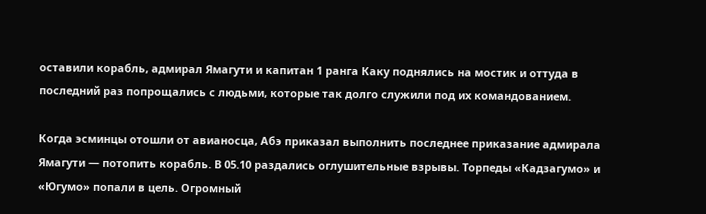оставили корабль, адмирал Ямагути и капитан 1 ранга Каку поднялись на мостик и оттуда в последний раз попрощались с людьми, которые так долго служили под их командованием.

Когда эсминцы отошли от авианосца, Абэ приказал выполнить последнее приказание адмирала Ямагути — потопить корабль. В 05.10 раздались оглушительные взрывы. Торпеды «Кадзагумо» и «Югумо» попали в цель. Огромный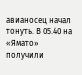авианосец начал тонуть. В 05.40 на «Ямато» получили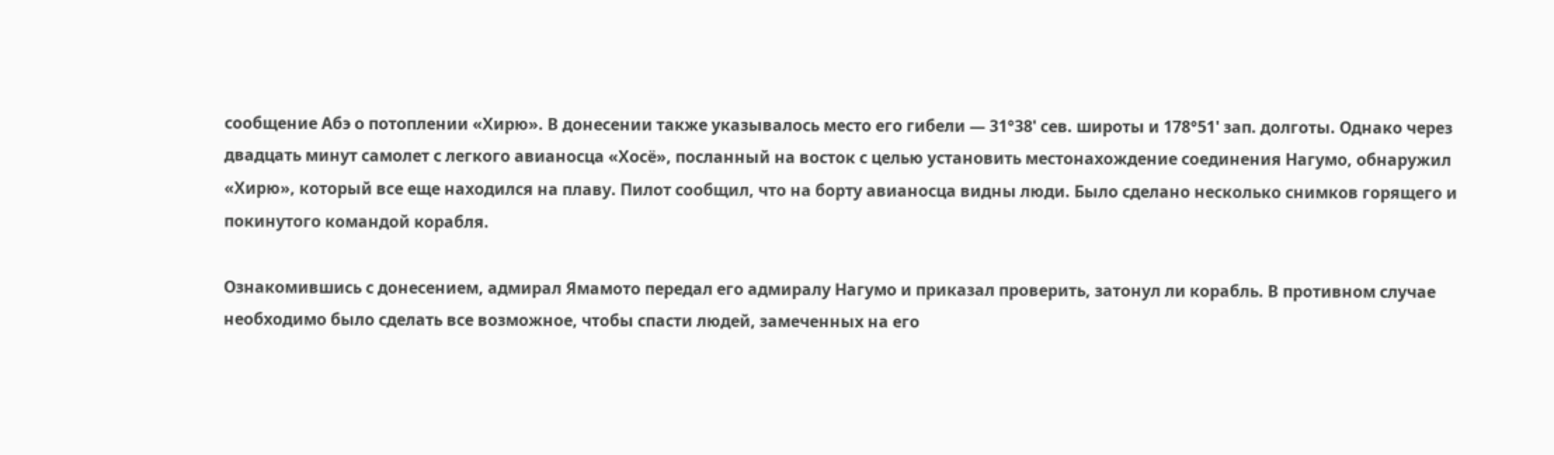сообщение Абэ о потоплении «Хирю». В донесении также указывалось место его гибели — 31°38' сев. широты и 178°51' зап. долготы. Однако через двадцать минут самолет с легкого авианосца «Хосё», посланный на восток с целью установить местонахождение соединения Нагумо, обнаружил «Хирю», который все еще находился на плаву. Пилот сообщил, что на борту авианосца видны люди. Было сделано несколько снимков горящего и покинутого командой корабля.

Ознакомившись с донесением, адмирал Ямамото передал его адмиралу Нагумо и приказал проверить, затонул ли корабль. В противном случае необходимо было сделать все возможное, чтобы спасти людей, замеченных на его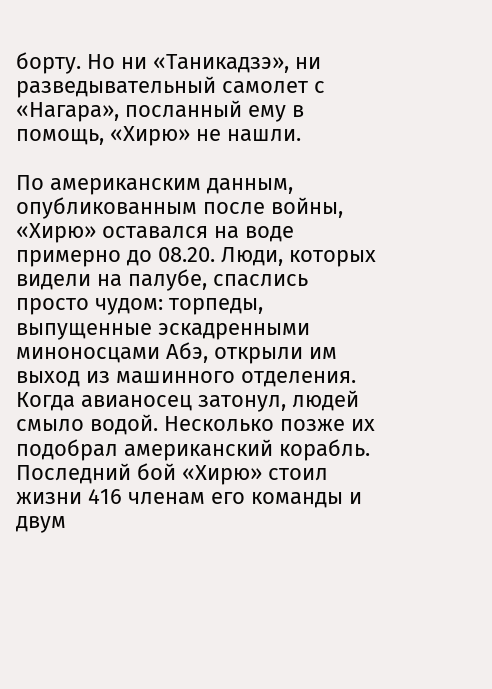борту. Но ни «Таникадзэ», ни разведывательный самолет с «Нагара», посланный ему в помощь, «Хирю» не нашли.

По американским данным, опубликованным после войны, «Хирю» оставался на воде примерно до 08.20. Люди, которых видели на палубе, спаслись просто чудом: торпеды, выпущенные эскадренными миноносцами Абэ, открыли им выход из машинного отделения. Когда авианосец затонул, людей смыло водой. Несколько позже их подобрал американский корабль. Последний бой «Хирю» стоил жизни 416 членам его команды и двум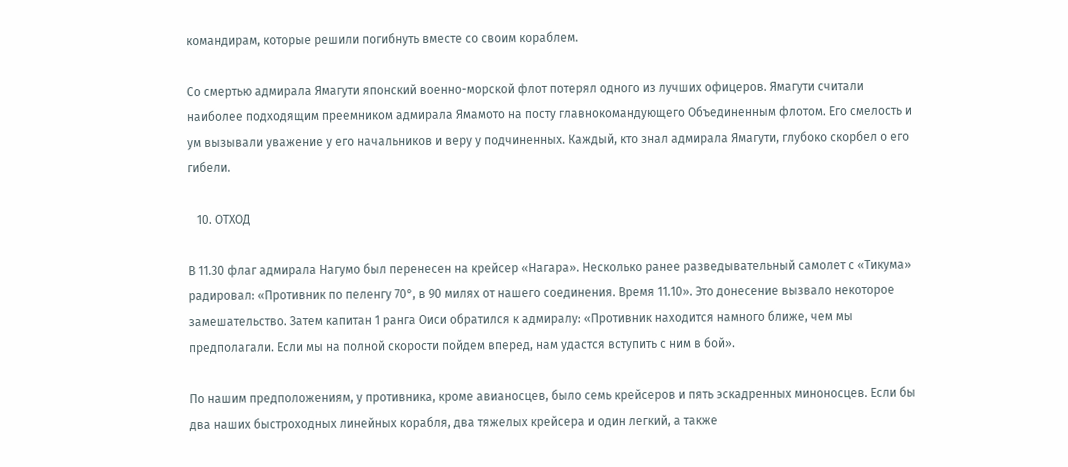командирам, которые решили погибнуть вместе со своим кораблем.

Со смертью адмирала Ямагути японский военно-морской флот потерял одного из лучших офицеров. Ямагути считали наиболее подходящим преемником адмирала Ямамото на посту главнокомандующего Объединенным флотом. Его смелость и ум вызывали уважение у его начальников и веру у подчиненных. Каждый, кто знал адмирала Ямагути, глубоко скорбел о его гибели.

   10. ОТХОД

В 11.30 флаг адмирала Нагумо был перенесен на крейсер «Нагара». Несколько ранее разведывательный самолет с «Тикума» радировал: «Противник по пеленгу 70°, в 90 милях от нашего соединения. Время 11.10». Это донесение вызвало некоторое замешательство. Затем капитан 1 ранга Оиси обратился к адмиралу: «Противник находится намного ближе, чем мы предполагали. Если мы на полной скорости пойдем вперед, нам удастся вступить с ним в бой».

По нашим предположениям, у противника, кроме авианосцев, было семь крейсеров и пять эскадренных миноносцев. Если бы два наших быстроходных линейных корабля, два тяжелых крейсера и один легкий, а также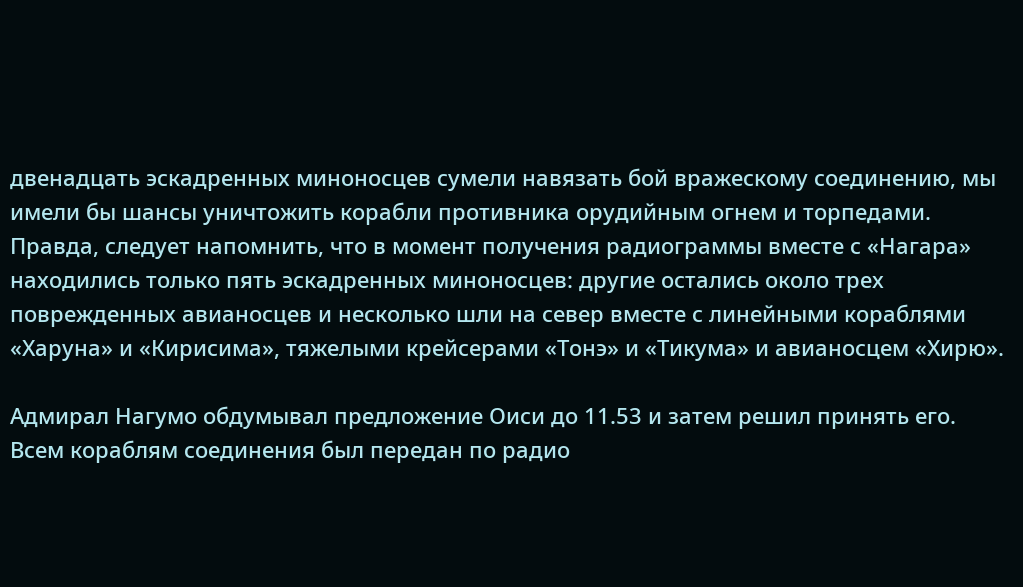двенадцать эскадренных миноносцев сумели навязать бой вражескому соединению, мы имели бы шансы уничтожить корабли противника орудийным огнем и торпедами. Правда, следует напомнить, что в момент получения радиограммы вместе с «Нагара» находились только пять эскадренных миноносцев: другие остались около трех поврежденных авианосцев и несколько шли на север вместе с линейными кораблями «Харуна» и «Кирисима», тяжелыми крейсерами «Тонэ» и «Тикума» и авианосцем «Хирю».

Адмирал Нагумо обдумывал предложение Оиси до 11.53 и затем решил принять его. Всем кораблям соединения был передан по радио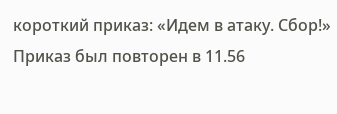короткий приказ: «Идем в атаку. Сбор!» Приказ был повторен в 11.56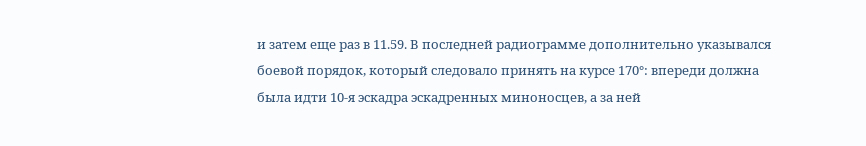и затем еще раз в 11.59. В последней радиограмме дополнительно указывался боевой порядок, который следовало принять на курсе 170°: впереди должна была идти 10-я эскадра эскадренных миноносцев, а за ней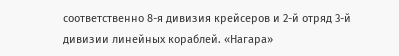соответственно 8-я дивизия крейсеров и 2-й отряд 3-й дивизии линейных кораблей. «Нагара»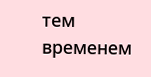тем временем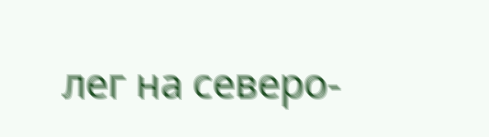лег на северо-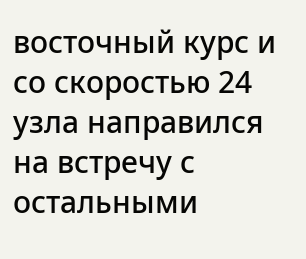восточный курс и со скоростью 24 узла направился на встречу с остальными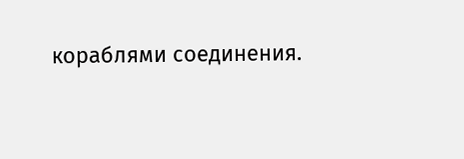кораблями соединения.